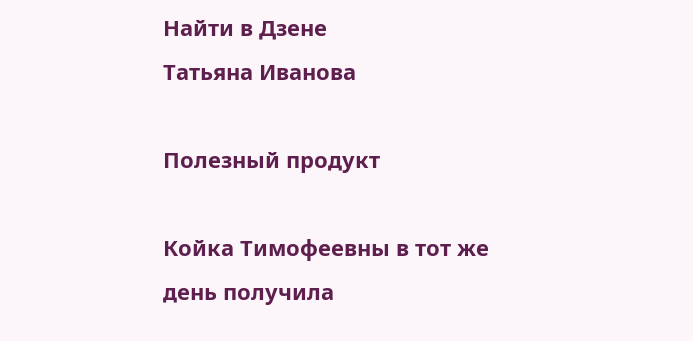Найти в Дзене
Татьяна Иванова

Полезный продукт

Койка Тимофеевны в тот же день получила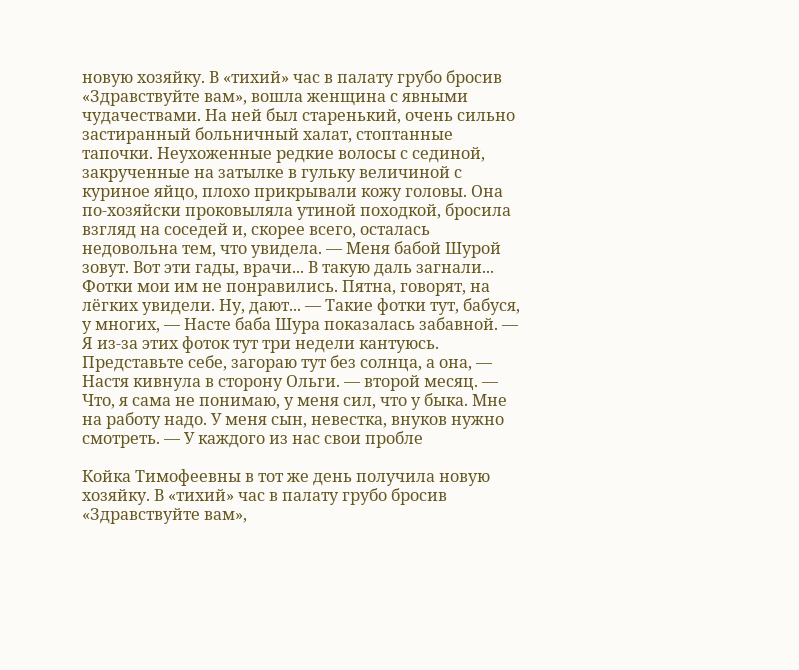новую хозяйку. В «тихий» час в палату грубо бросив «Здравствуйте вам», вошла женщина с явными чудачествами. На ней был старенький, очень сильно застиранный больничный халат, стоптанные тапочки. Неухоженные редкие волосы с сединой, закрученные на затылке в гульку величиной с куриное яйцо, плохо прикрывали кожу головы. Она по-хозяйски проковыляла утиной походкой, бросила взгляд на соседей и, скорее всего, осталась недовольна тем, что увидела. — Меня бабой Шурой зовут. Вот эти гады, врачи... В такую даль загнали... Фотки мои им не понравились. Пятна, говорят, на лёгких увидели. Ну, дают... — Такие фотки тут, бабуся, у многих, — Насте баба Шура показалась забавной. — Я из-за этих фоток тут три недели кантуюсь. Представьте себе, загораю тут без солнца, а она, — Настя кивнула в сторону Ольги. — второй месяц. — Что, я сама не понимаю, у меня сил, что у быка. Мне на работу надо. У меня сын, невестка, внуков нужно смотреть. — У каждого из нас свои пробле

Койка Тимофеевны в тот же день получила новую хозяйку. В «тихий» час в палату грубо бросив «Здравствуйте вам»,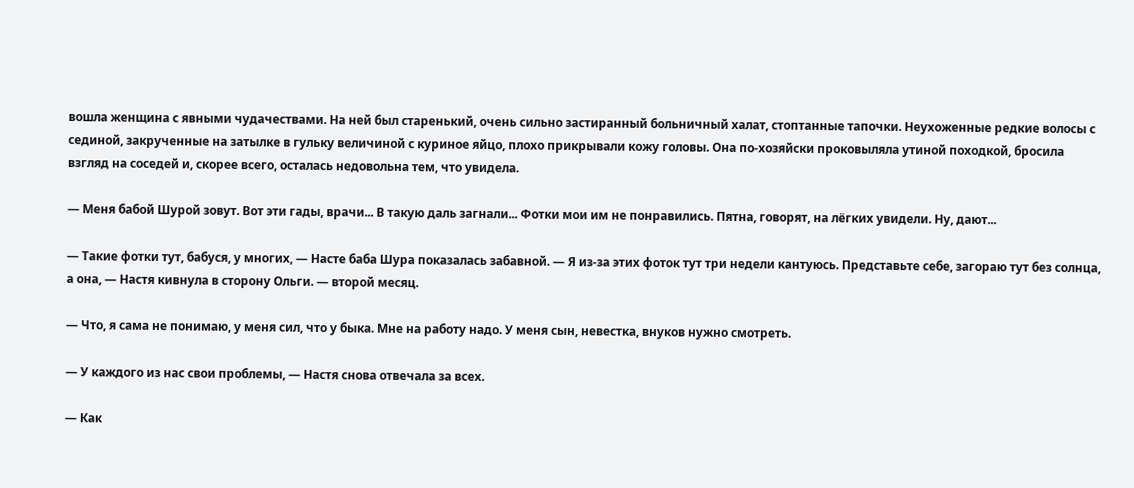вошла женщина с явными чудачествами. На ней был старенький, очень сильно застиранный больничный халат, стоптанные тапочки. Неухоженные редкие волосы с сединой, закрученные на затылке в гульку величиной с куриное яйцо, плохо прикрывали кожу головы. Она по-хозяйски проковыляла утиной походкой, бросила взгляд на соседей и, скорее всего, осталась недовольна тем, что увидела.

— Меня бабой Шурой зовут. Вот эти гады, врачи... В такую даль загнали... Фотки мои им не понравились. Пятна, говорят, на лёгких увидели. Ну, дают...

— Такие фотки тут, бабуся, у многих, — Насте баба Шура показалась забавной. — Я из-за этих фоток тут три недели кантуюсь. Представьте себе, загораю тут без солнца, а она, — Настя кивнула в сторону Ольги. — второй месяц.

— Что, я сама не понимаю, у меня сил, что у быка. Мне на работу надо. У меня сын, невестка, внуков нужно смотреть.

— У каждого из нас свои проблемы, — Настя снова отвечала за всех.

— Как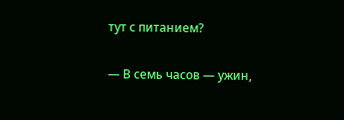тут с питанием?

— В семь часов — ужин,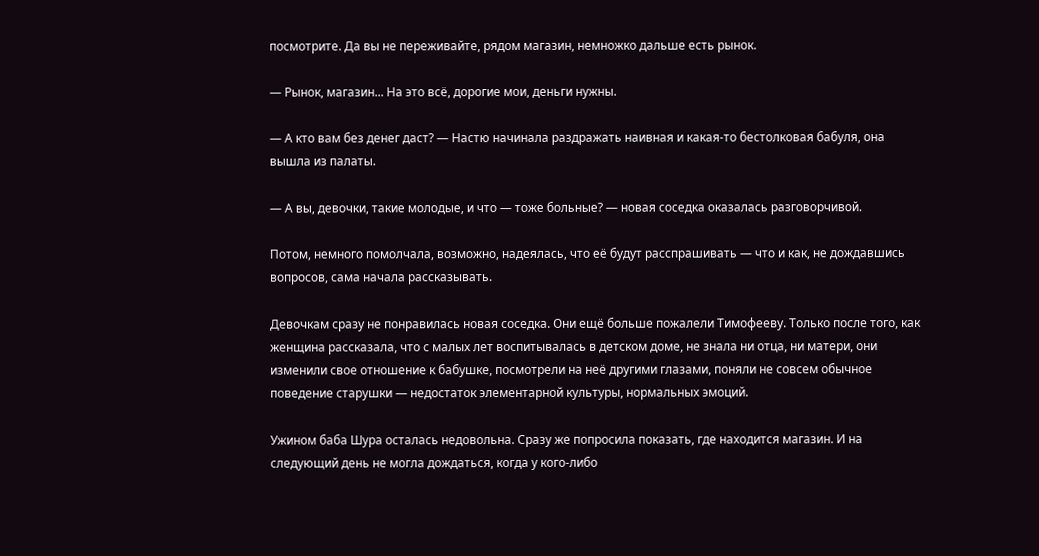посмотрите. Да вы не переживайте, рядом магазин, немножко дальше есть рынок.

— Рынок, магазин... На это всё, дорогие мои, деньги нужны.

— А кто вам без денег даст? — Настю начинала раздражать наивная и какая-то бестолковая бабуля, она вышла из палаты.

— А вы, девочки, такие молодые, и что — тоже больные? — новая соседка оказалась разговорчивой.

Потом, немного помолчала, возможно, надеялась, что её будут расспрашивать — что и как, не дождавшись вопросов, сама начала рассказывать.

Девочкам сразу не понравилась новая соседка. Они ещё больше пожалели Тимофееву. Только после того, как женщина рассказала, что с малых лет воспитывалась в детском доме, не знала ни отца, ни матери, они изменили свое отношение к бабушке, посмотрели на неё другими глазами, поняли не совсем обычное поведение старушки — недостаток элементарной культуры, нормальных эмоций.

Ужином баба Шура осталась недовольна. Сразу же попросила показать, где находится магазин. И на следующий день не могла дождаться, когда у кого-либо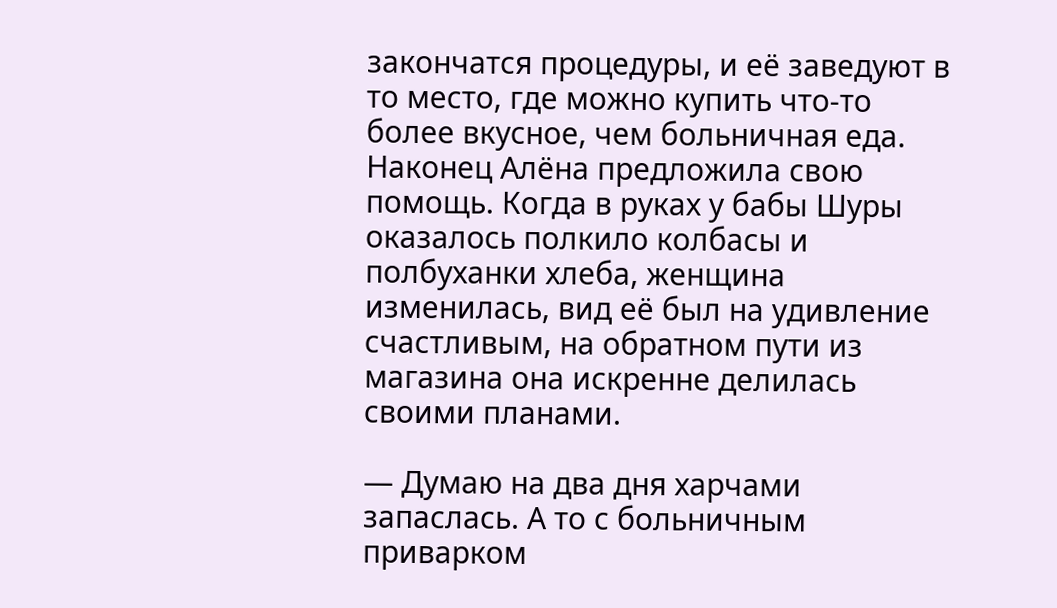закончатся процедуры, и её заведуют в то место, где можно купить что-то более вкусное, чем больничная еда. Наконец Алёна предложила свою помощь. Когда в руках у бабы Шуры оказалось полкило колбасы и полбуханки хлеба, женщина изменилась, вид её был на удивление счастливым, на обратном пути из магазина она искренне делилась своими планами.

— Думаю на два дня харчами запаслась. А то с больничным приварком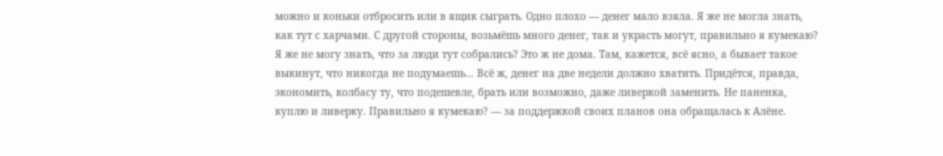можно и коньки отбросить или в ящик сыграть. Одно плохо — денег мало взяла. Я же не могла знать, как тут с харчами. С другой стороны, возьмёшь много денег, так и украсть могут, правильно я кумекаю? Я же не могу знать, что за люди тут собрались? Это ж не дома. Там, кажется, всё ясно, а бывает такое выкинут, что никогда не подумаешь… Всё ж, денег на две недели должно хватить. Придётся, правда, экономить, колбасу ту, что подешевле, брать или возможно, даже ливеркой заменить. Не паненка, куплю и ливерку. Правильно я кумекаю? — за поддержкой своих планов она обращалась к Алёне.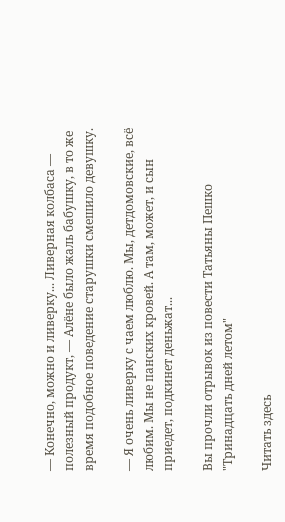— Конечно, можно и ливерку... Ливерная колбаса — полезный продукт, — Алёне было жаль бабушку, в то же время подобное поведение старушки смешило девушку.

— Я очень ливерку с чаем люблю. Мы, детдомовские, всё любим. Мы не панских кровей. А там, может, и сын приедет, подкинет деньжат...

Вы прочли отрывок из повести Татьяны Пешко "Тринадцать дней летом"

Читать здесь